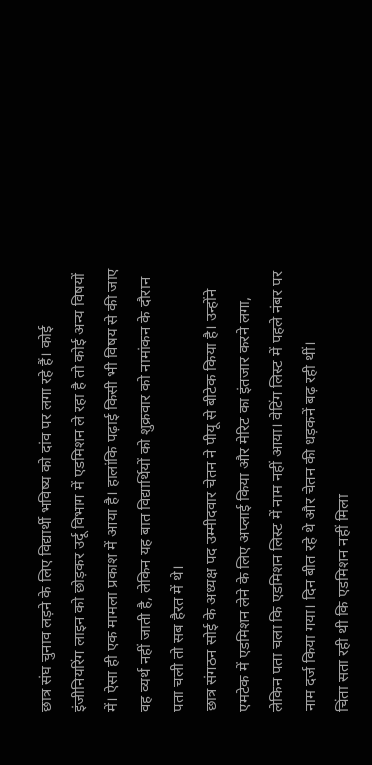छात्र संघ चुनाव लड़ने के लिए विद्यार्थी भविष्य को दांव पर लगा रहे हैं। कोई इंजीनियरिंग लाइन को छोड़कर उर्दू विभाग में एडमिशन ले रहा है तो कोई अन्य विषयों में। ऐसा ही एक मामला प्रकाश में आया है। हालांकि पढ़ाई किसी भी विषय से की जाए वह व्यर्थ नहीं जाती है, लेकिन यह बात विद्यार्थियों को शुक्रवार को नामांकन के दौरान पता चली तो सब हैरत में थे।
छात्र संगठन सोई के अध्यक्ष पद उम्मीदवार चेतन ने पीयू से बीटेक किया है। उन्होंने एमटेक में एडमिशन लेने के लिए अप्लाई किया और मेरिट का इंतजार करने लगा, लेकिन पता चला कि एडमिशन लिस्ट में नाम नहीं आया। वेटिंग लिस्ट में पहले नंबर पर नाम दर्ज किया गया। दिन बीत रहे थे और चेतन की धड़कनें बढ़ रही थीं।
चिंता सता रही थी कि एडमिशन नहीं मिला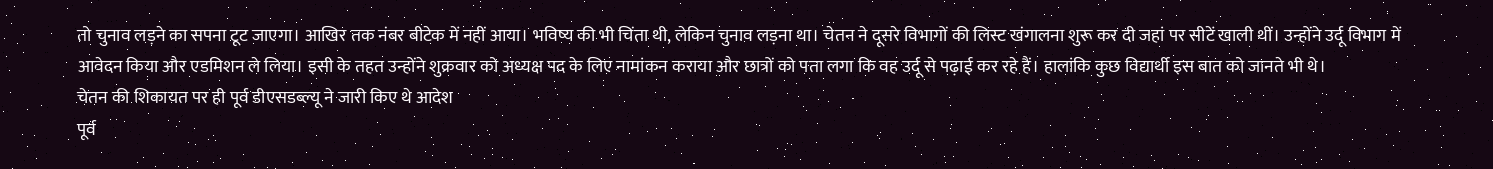तो चुनाव लड़ने का सपना टूट जाएगा। आखिर तक नंबर बीटेक में नहीं आया। भविष्य की भी चिंता थी, लेकिन चुनाव लड़ना था। चेतन ने दूसरे विभागों की लिस्ट खंगालना शुरू कर दी जहां पर सीटें खाली थीं। उन्होंने उर्दू विभाग में आवेदन किया और एडमिशन ले लिया। इसी के तहत उन्होंने शुक्रवार को अध्यक्ष पद के लिए नामांकन कराया और छात्रों को पता लगा कि वह उर्दू से पढ़ाई कर रहे हैं। हालांकि कुछ विद्यार्थी इस बात को जानते भी थे।
चेतन की शिकायत पर ही पूर्व डीएसडब्ल्यू ने जारी किए थे आदेश
पूर्व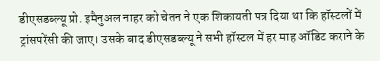डीएसडब्ल्यू प्रो. इमैनुअल नाहर को चेतन ने एक शिकायती पत्र दिया था कि हॉस्टलों में ट्रांसपरेंसी की जाए। उसके बाद डीएसडब्ल्यू ने सभी हॉस्टल में हर माह ऑडिट कराने के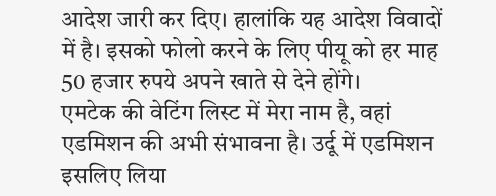आदेश जारी कर दिए। हालांकि यह आदेश विवादों में है। इसको फोलो करने के लिए पीयू को हर माह 50 हजार रुपये अपने खाते से देने होंगे।
एमटेक की वेटिंग लिस्ट में मेरा नाम है, वहां एडमिशन की अभी संभावना है। उर्दू में एडमिशन इसलिए लिया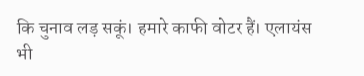कि चुनाव लड़ सकूं। हमारे काफी वोटर हैं। एलायंस भी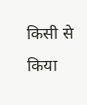किसी से किया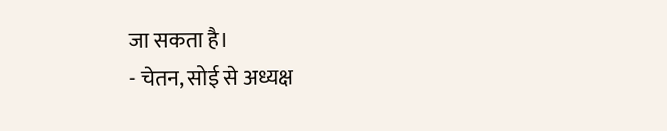जा सकता है।
- चेतन, सोई से अध्यक्ष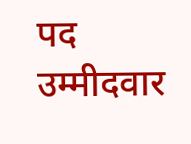पद उम्मीदवार